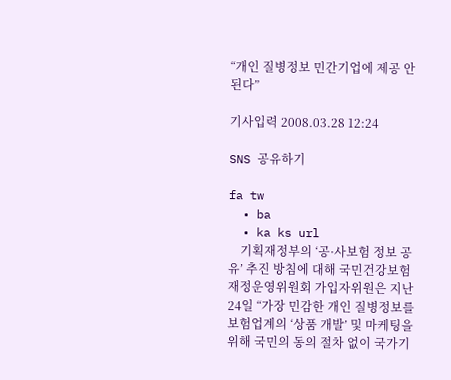“개인 질병정보 민간기업에 제공 안된다”

기사입력 2008.03.28 12:24

SNS 공유하기

fa tw
  • ba
  • ka ks url
    기획재정부의 ‘공·사보험 정보 공유’ 추진 방침에 대해 국민건강보험 재정운영위원회 가입자위원은 지난 24일 “가장 민감한 개인 질병정보를 보험업계의 ‘상품 개발’ 및 마케팅을 위해 국민의 동의 절차 없이 국가기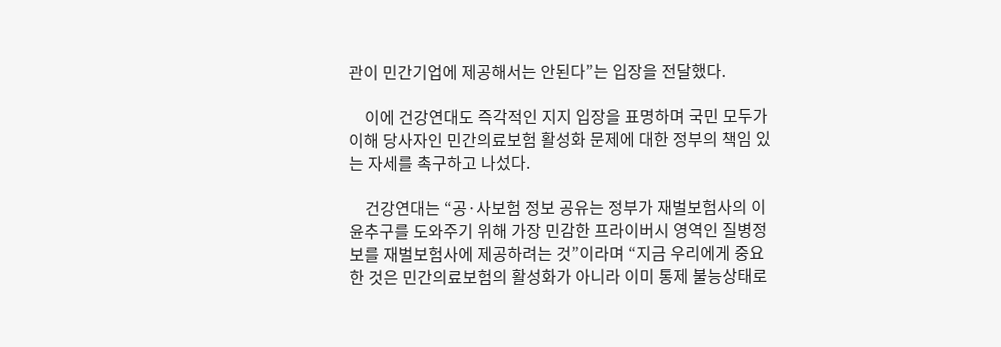관이 민간기업에 제공해서는 안된다”는 입장을 전달했다.

    이에 건강연대도 즉각적인 지지 입장을 표명하며 국민 모두가 이해 당사자인 민간의료보험 활성화 문제에 대한 정부의 책임 있는 자세를 촉구하고 나섰다.

    건강연대는 “공·사보험 정보 공유는 정부가 재벌보험사의 이윤추구를 도와주기 위해 가장 민감한 프라이버시 영역인 질병정보를 재벌보험사에 제공하려는 것”이라며 “지금 우리에게 중요한 것은 민간의료보험의 활성화가 아니라 이미 통제 불능상태로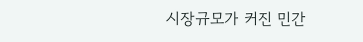시장규모가 커진 민간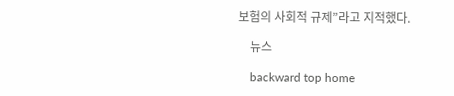보험의 사회적 규제”라고 지적했다.

    뉴스

    backward top home